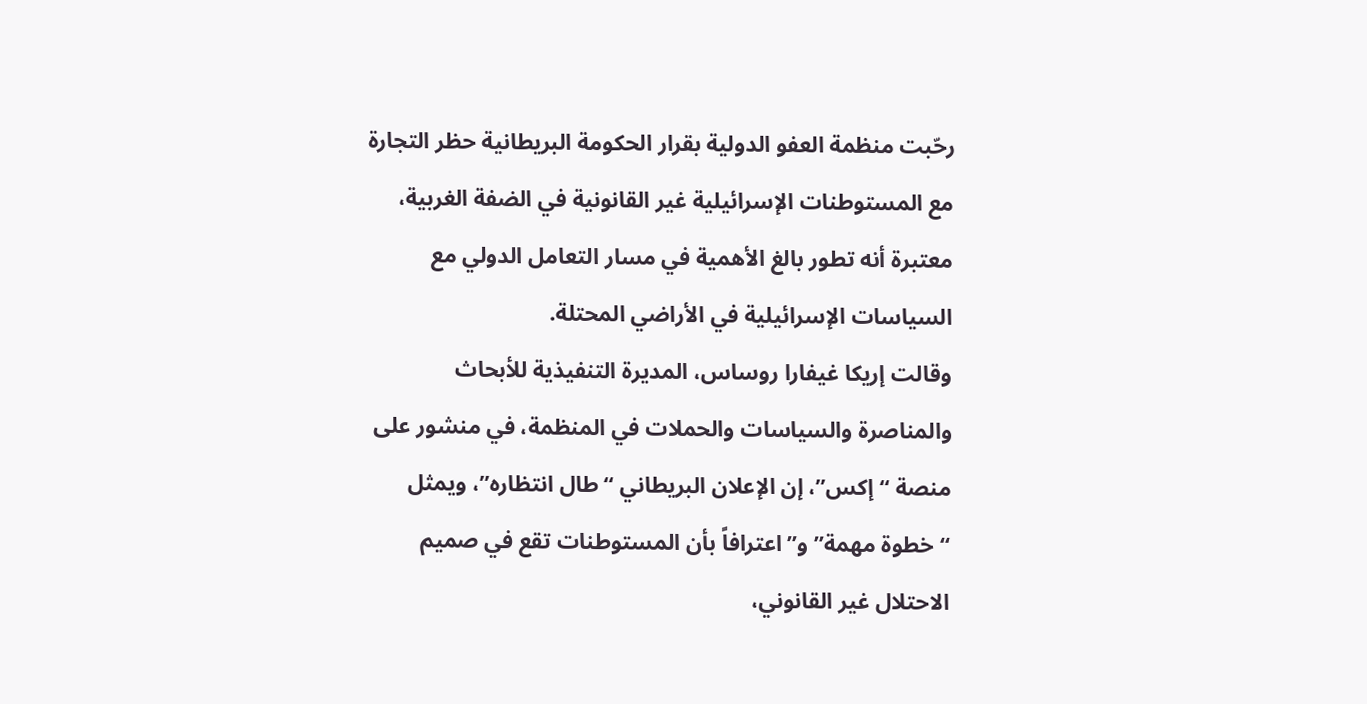رحّبت منظمة العفو الدولية بقرار الحكومة البريطانية حظر التجارة مع المستوطنات الإسرائيلية غير القانونية في الضفة الغربية، معتبرة أنه تطور بالغ الأهمية في مسار التعامل الدولي مع السياسات الإسرائيلية في الأراضي المحتلة.
وقالت إريكا غيفارا روساس، المديرة التنفيذية للأبحاث والمناصرة والسياسات والحملات في المنظمة، في منشور على منصة “إكس”، إن الإعلان البريطاني “طال انتظاره”، ويمثل “خطوة مهمة” و”اعترافاً بأن المستوطنات تقع في صميم الاحتلال غير القانوني،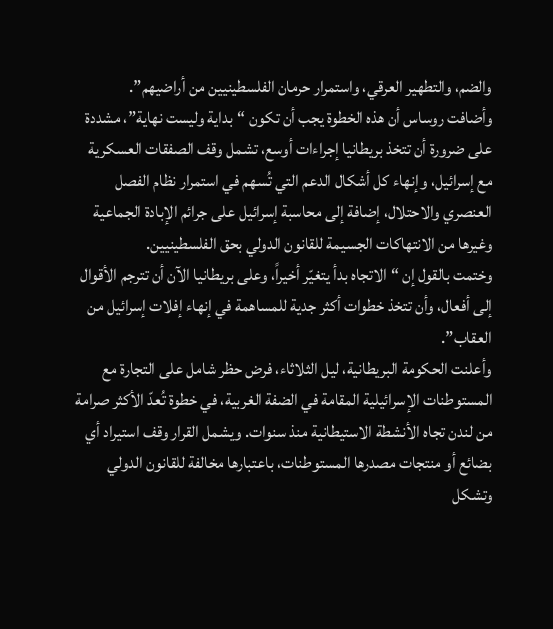والضم، والتطهير العرقي، واستمرار حرمان الفلسطينيين من أراضيهم”.
وأضافت روساس أن هذه الخطوة يجب أن تكون “بداية وليست نهاية”، مشددة على ضرورة أن تتخذ بريطانيا إجراءات أوسع، تشمل وقف الصفقات العسكرية مع إسرائيل، وإنهاء كل أشكال الدعم التي تُسهم في استمرار نظام الفصل العنصري والاحتلال، إضافة إلى محاسبة إسرائيل على جرائم الإبادة الجماعية وغيرها من الانتهاكات الجسيمة للقانون الدولي بحق الفلسطينيين.
وختمت بالقول إن “الاتجاه بدأ يتغيّر أخيراً، وعلى بريطانيا الآن أن تترجم الأقوال إلى أفعال، وأن تتخذ خطوات أكثر جدية للمساهمة في إنهاء إفلات إسرائيل من العقاب”.
وأعلنت الحكومة البريطانية، ليل الثلاثاء، فرض حظر شامل على التجارة مع المستوطنات الإسرائيلية المقامة في الضفة الغربية، في خطوة تُعدّ الأكثر صرامة من لندن تجاه الأنشطة الاستيطانية منذ سنوات. ويشمل القرار وقف استيراد أي بضائع أو منتجات مصدرها المستوطنات، باعتبارها مخالفة للقانون الدولي وتشكل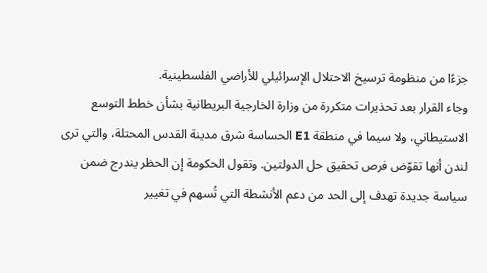جزءًا من منظومة ترسيخ الاحتلال الإسرائيلي للأراضي الفلسطينية.
وجاء القرار بعد تحذيرات متكررة من وزارة الخارجية البريطانية بشأن خطط التوسع الاستيطاني، ولا سيما في منطقة E1 الحساسة شرق مدينة القدس المحتلة، والتي ترى لندن أنها تقوّض فرص تحقيق حل الدولتين. وتقول الحكومة إن الحظر يندرج ضمن سياسة جديدة تهدف إلى الحد من دعم الأنشطة التي تُسهم في تغيير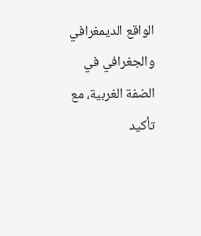الواقع الديمغرافي والجغرافي في الضفة الغربية، مع تأكيد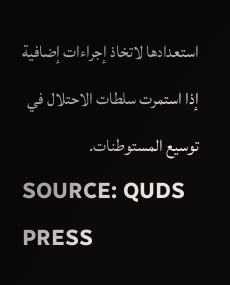استعدادها لاتخاذ إجراءات إضافية إذا استمرت سلطات الاحتلال في توسيع المستوطنات.
SOURCE: QUDS PRESS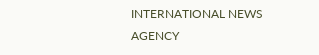INTERNATIONAL NEWS AGENCY